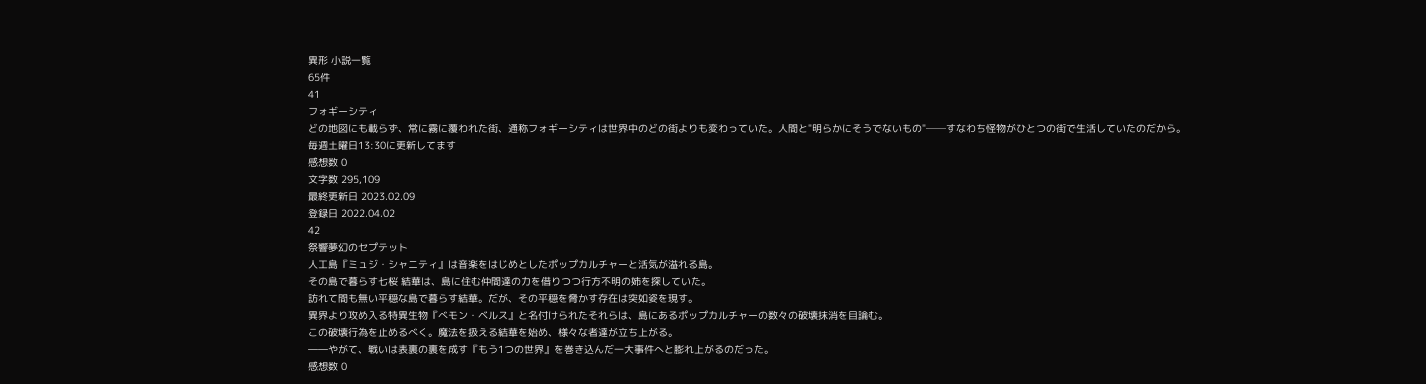異形 小説一覧
65件
41
フォギーシティ
どの地図にも載らず、常に霧に覆われた街、通称フォギーシティは世界中のどの街よりも変わっていた。人間と"明らかにそうでないもの"──すなわち怪物がひとつの街で生活していたのだから。
毎週土曜日13:30に更新してます
感想数 0
文字数 295,109
最終更新日 2023.02.09
登録日 2022.04.02
42
祭響夢幻のセプテット
人工島『ミュジ・シャニティ』は音楽をはじめとしたポップカルチャーと活気が溢れる島。
その島で暮らす七桜 結華は、島に住む仲間達の力を借りつつ行方不明の姉を探していた。
訪れて間も無い平穏な島で暮らす結華。だが、その平穏を脅かす存在は突如姿を現す。
異界より攻め入る特異生物『べモン・ベルス』と名付けられたそれらは、島にあるポップカルチャーの数々の破壊抹消を目論む。
この破壊行為を止めるべく。魔法を扱える結華を始め、様々な者達が立ち上がる。
――やがて、戦いは表裏の裏を成す『もう1つの世界』を巻き込んだ一大事件へと膨れ上がるのだった。
感想数 0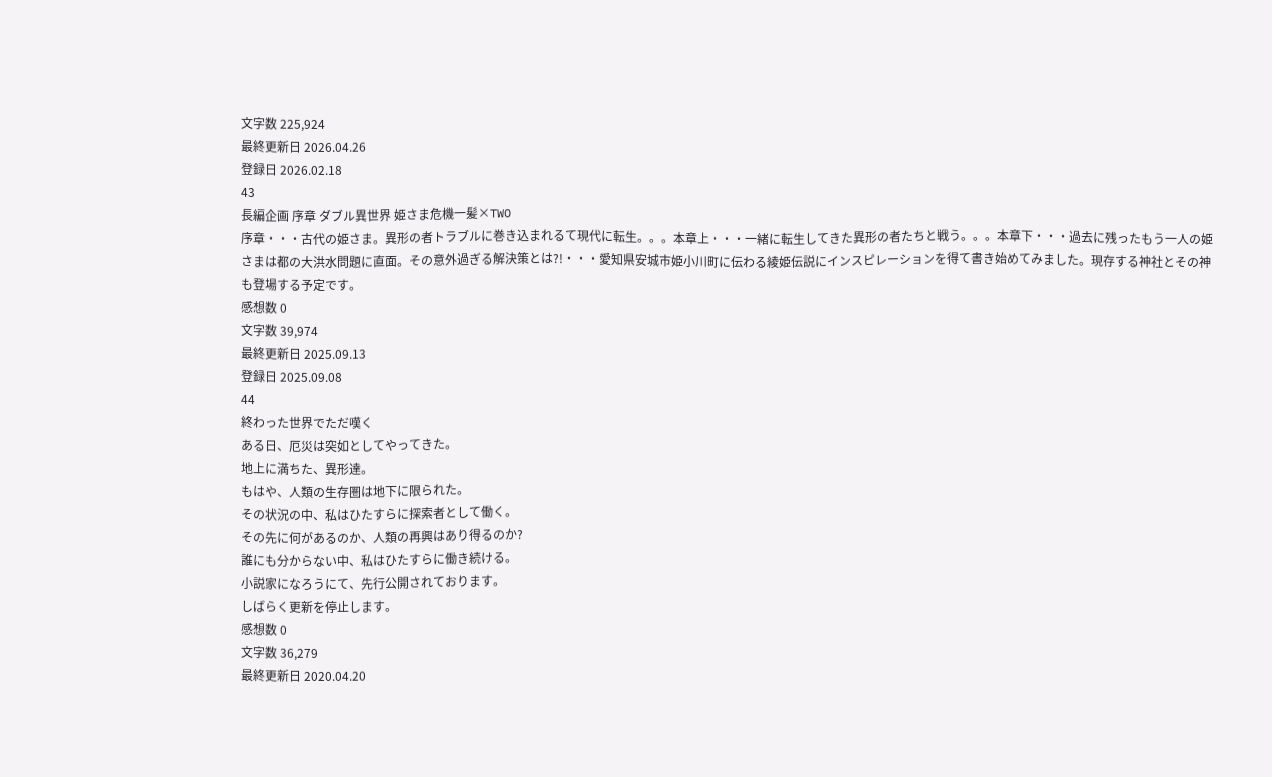文字数 225,924
最終更新日 2026.04.26
登録日 2026.02.18
43
長編企画 序章 ダブル異世界 姫さま危機一髪×TWO
序章・・・古代の姫さま。異形の者トラブルに巻き込まれるて現代に転生。。。本章上・・・一緒に転生してきた異形の者たちと戦う。。。本章下・・・過去に残ったもう一人の姫さまは都の大洪水問題に直面。その意外過ぎる解決策とは?!・・・愛知県安城市姫小川町に伝わる綾姫伝説にインスピレーションを得て書き始めてみました。現存する神社とその神も登場する予定です。
感想数 0
文字数 39,974
最終更新日 2025.09.13
登録日 2025.09.08
44
終わった世界でただ嘆く
ある日、厄災は突如としてやってきた。
地上に満ちた、異形達。
もはや、人類の生存圏は地下に限られた。
その状況の中、私はひたすらに探索者として働く。
その先に何があるのか、人類の再興はあり得るのか?
誰にも分からない中、私はひたすらに働き続ける。
小説家になろうにて、先行公開されております。
しばらく更新を停止します。
感想数 0
文字数 36,279
最終更新日 2020.04.20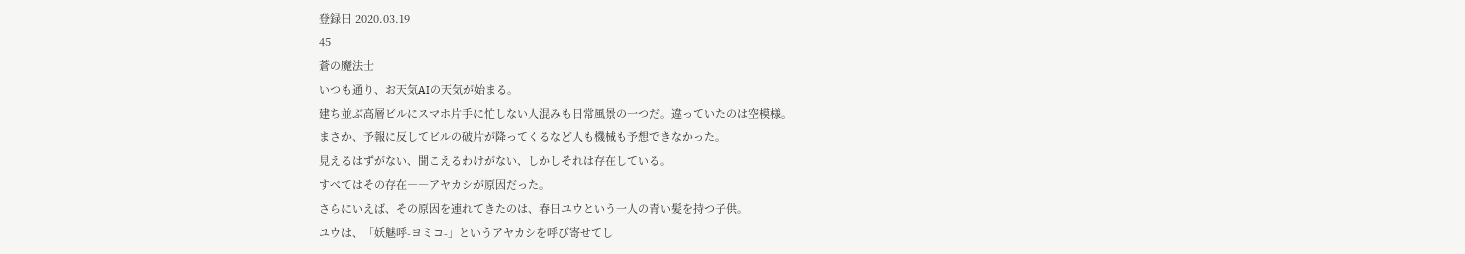登録日 2020.03.19
45
蒼の魔法士
いつも通り、お天気AIの天気が始まる。
建ち並ぶ高層ビルにスマホ片手に忙しない人混みも日常風景の一つだ。違っていたのは空模様。
まさか、予報に反してビルの破片が降ってくるなど人も機械も予想できなかった。
見えるはずがない、聞こえるわけがない、しかしそれは存在している。
すべてはその存在――アヤカシが原因だった。
さらにいえば、その原因を連れてきたのは、春日ユウという一人の青い髪を持つ子供。
ユウは、「妖魅呼-ヨミコ-」というアヤカシを呼び寄せてし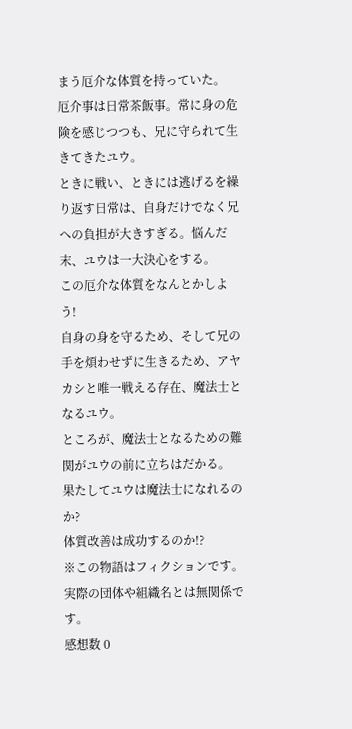まう厄介な体質を持っていた。
厄介事は日常茶飯事。常に身の危険を感じつつも、兄に守られて生きてきたユウ。
ときに戦い、ときには逃げるを繰り返す日常は、自身だけでなく兄への負担が大きすぎる。悩んだ末、ユウは一大決心をする。
この厄介な体質をなんとかしよう!
自身の身を守るため、そして兄の手を煩わせずに生きるため、アヤカシと唯一戦える存在、魔法士となるユウ。
ところが、魔法士となるための難関がユウの前に立ちはだかる。
果たしてユウは魔法士になれるのか?
体質改善は成功するのか!?
※この物語はフィクションです。実際の団体や組織名とは無関係です。
感想数 0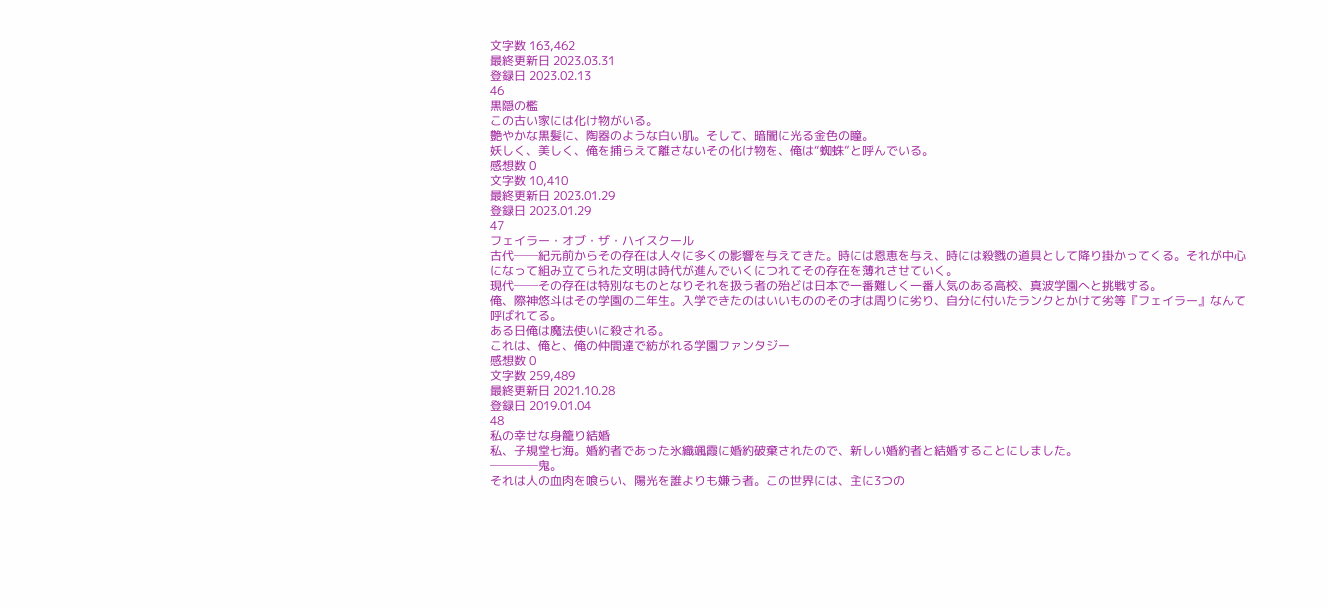文字数 163,462
最終更新日 2023.03.31
登録日 2023.02.13
46
黒隠の檻
この古い家には化け物がいる。
艶やかな黒髪に、陶器のような白い肌。そして、暗闇に光る金色の瞳。
妖しく、美しく、俺を捕らえて離さないその化け物を、俺は“蜘蛛”と呼んでいる。
感想数 0
文字数 10,410
最終更新日 2023.01.29
登録日 2023.01.29
47
フェイラー・オブ・ザ・ハイスクール
古代──紀元前からその存在は人々に多くの影響を与えてきた。時には恩恵を与え、時には殺戮の道具として降り掛かってくる。それが中心になって組み立てられた文明は時代が進んでいくにつれてその存在を薄れさせていく。
現代──その存在は特別なものとなりそれを扱う者の殆どは日本で一番難しく一番人気のある高校、真波学園へと挑戦する。
俺、際神悠斗はその学園の二年生。入学できたのはいいもののその才は周りに劣り、自分に付いたランクとかけて劣等『フェイラー』なんて呼ばれてる。
ある日俺は魔法使いに殺される。
これは、俺と、俺の仲間達で紡がれる学園ファンタジー
感想数 0
文字数 259,489
最終更新日 2021.10.28
登録日 2019.01.04
48
私の幸せな身籠り結婚
私、子規堂七海。婚約者であった氷織颯霞に婚約破棄されたので、新しい婚約者と結婚することにしました。
────鬼。
それは人の血肉を喰らい、陽光を誰よりも嫌う者。この世界には、主に3つの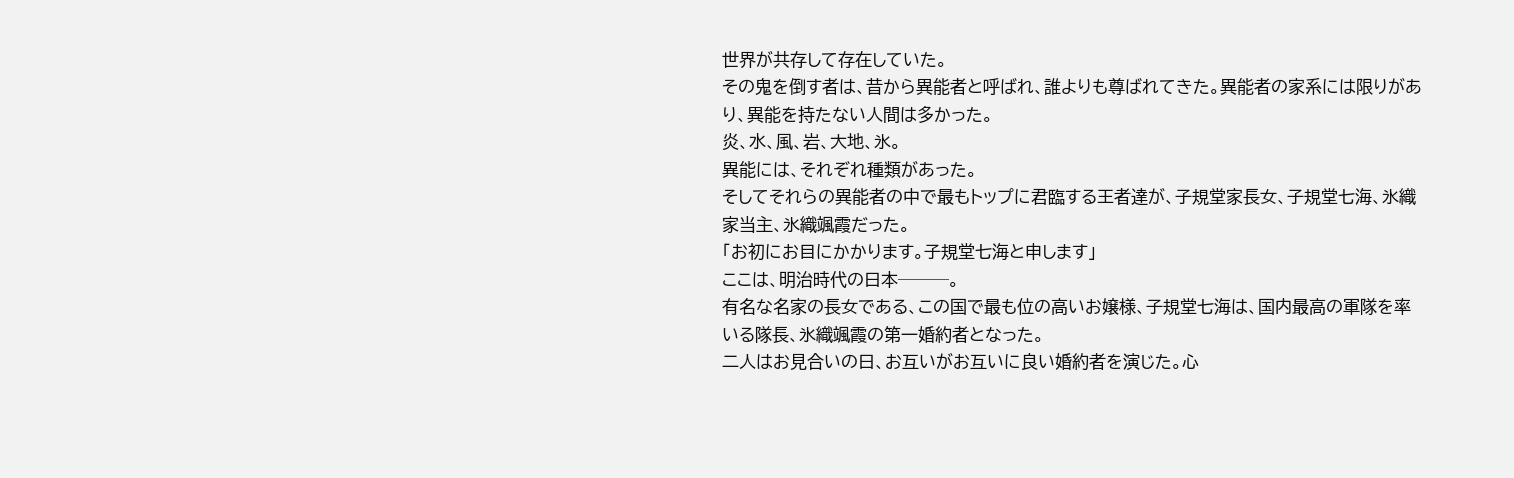世界が共存して存在していた。
その鬼を倒す者は、昔から異能者と呼ばれ、誰よりも尊ばれてきた。異能者の家系には限りがあり、異能を持たない人間は多かった。
炎、水、風、岩、大地、氷。
異能には、それぞれ種類があった。
そしてそれらの異能者の中で最もトップに君臨する王者達が、子規堂家長女、子規堂七海、氷織家当主、氷織颯霞だった。
「お初にお目にかかります。子規堂七海と申します」
ここは、明治時代の日本───。
有名な名家の長女である、この国で最も位の高いお嬢様、子規堂七海は、国内最高の軍隊を率いる隊長、氷織颯霞の第一婚約者となった。
二人はお見合いの日、お互いがお互いに良い婚約者を演じた。心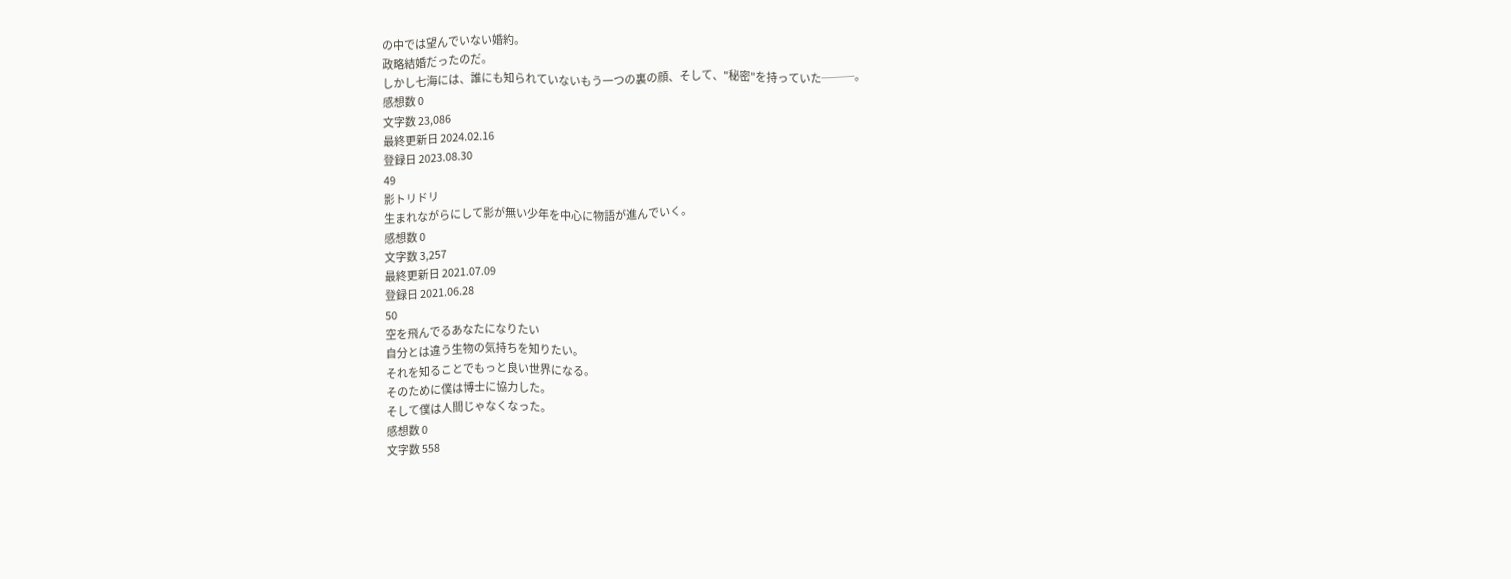の中では望んでいない婚約。
政略結婚だったのだ。
しかし七海には、誰にも知られていないもう一つの裏の顔、そして、"秘密"を持っていた───。
感想数 0
文字数 23,086
最終更新日 2024.02.16
登録日 2023.08.30
49
影トリドリ
生まれながらにして影が無い少年を中心に物語が進んでいく。
感想数 0
文字数 3,257
最終更新日 2021.07.09
登録日 2021.06.28
50
空を飛んでるあなたになりたい
自分とは違う生物の気持ちを知りたい。
それを知ることでもっと良い世界になる。
そのために僕は博士に協力した。
そして僕は人間じゃなくなった。
感想数 0
文字数 558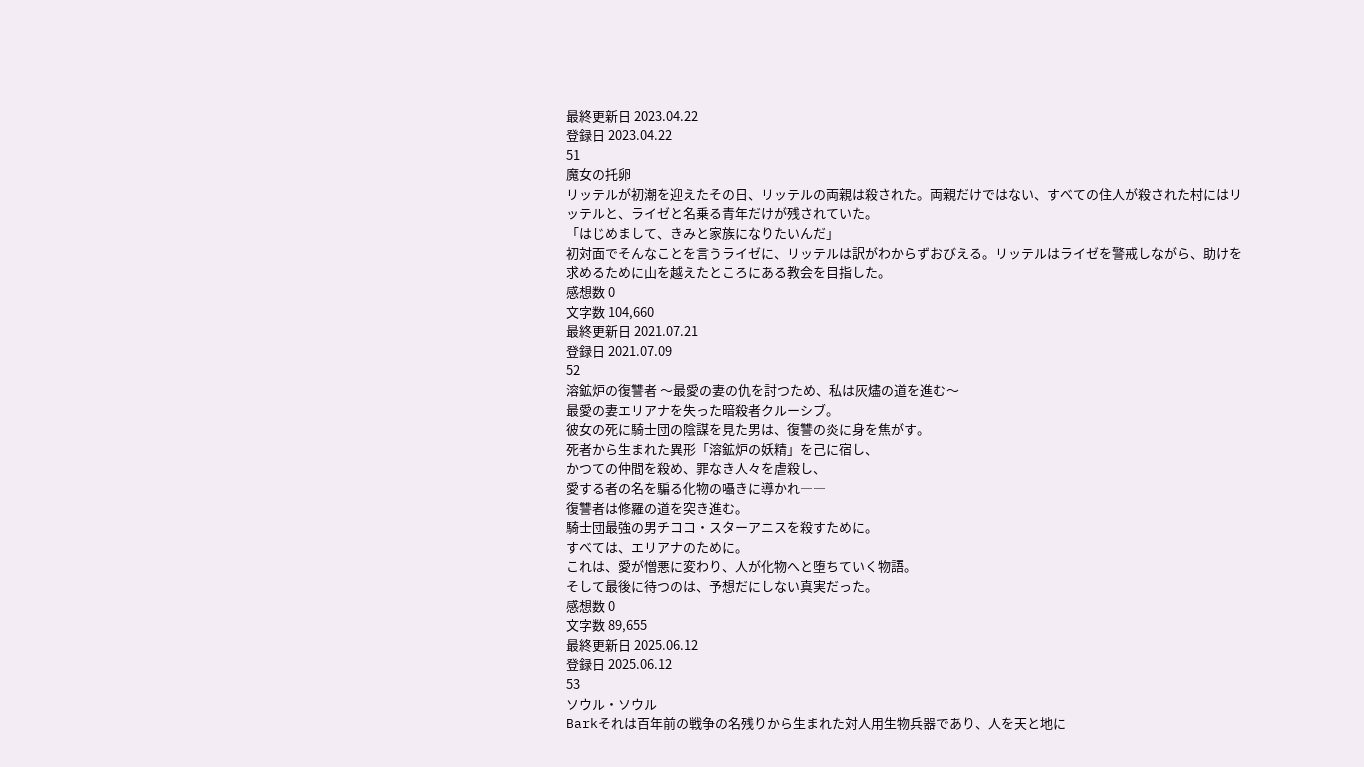最終更新日 2023.04.22
登録日 2023.04.22
51
魔女の托卵
リッテルが初潮を迎えたその日、リッテルの両親は殺された。両親だけではない、すべての住人が殺された村にはリッテルと、ライゼと名乗る青年だけが残されていた。
「はじめまして、きみと家族になりたいんだ」
初対面でそんなことを言うライゼに、リッテルは訳がわからずおびえる。リッテルはライゼを警戒しながら、助けを求めるために山を越えたところにある教会を目指した。
感想数 0
文字数 104,660
最終更新日 2021.07.21
登録日 2021.07.09
52
溶鉱炉の復讐者 〜最愛の妻の仇を討つため、私は灰燼の道を進む〜
最愛の妻エリアナを失った暗殺者クルーシブ。
彼女の死に騎士団の陰謀を見た男は、復讐の炎に身を焦がす。
死者から生まれた異形「溶鉱炉の妖精」を己に宿し、
かつての仲間を殺め、罪なき人々を虐殺し、
愛する者の名を騙る化物の囁きに導かれ――
復讐者は修羅の道を突き進む。
騎士団最強の男チココ・スターアニスを殺すために。
すべては、エリアナのために。
これは、愛が憎悪に変わり、人が化物へと堕ちていく物語。
そして最後に待つのは、予想だにしない真実だった。
感想数 0
文字数 89,655
最終更新日 2025.06.12
登録日 2025.06.12
53
ソウル・ソウル
Barkそれは百年前の戦争の名残りから生まれた対人用生物兵器であり、人を天と地に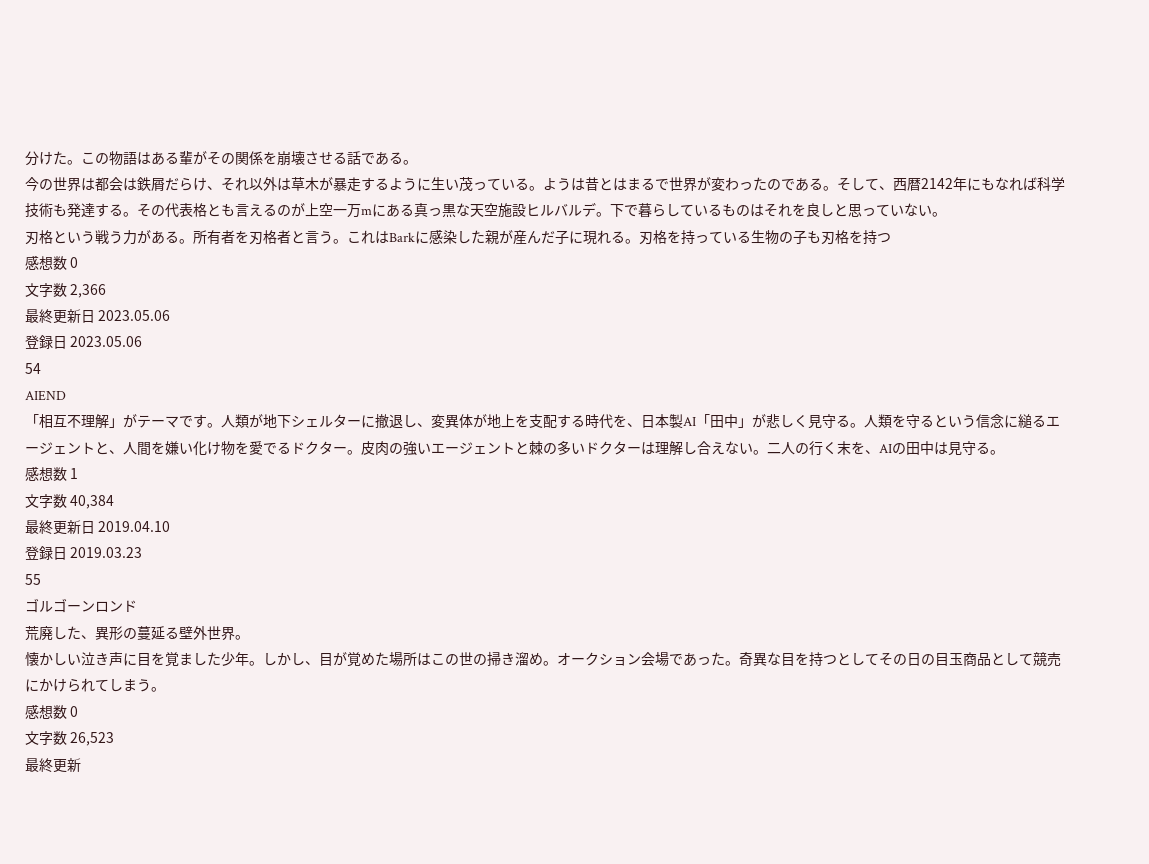分けた。この物語はある輩がその関係を崩壊させる話である。
今の世界は都会は鉄屑だらけ、それ以外は草木が暴走するように生い茂っている。ようは昔とはまるで世界が変わったのである。そして、西暦2142年にもなれば科学技術も発達する。その代表格とも言えるのが上空一万mにある真っ黒な天空施設ヒルバルデ。下で暮らしているものはそれを良しと思っていない。
刃格という戦う力がある。所有者を刃格者と言う。これはBarkに感染した親が産んだ子に現れる。刃格を持っている生物の子も刃格を持つ
感想数 0
文字数 2,366
最終更新日 2023.05.06
登録日 2023.05.06
54
AIEND
「相互不理解」がテーマです。人類が地下シェルターに撤退し、変異体が地上を支配する時代を、日本製AI「田中」が悲しく見守る。人類を守るという信念に縋るエージェントと、人間を嫌い化け物を愛でるドクター。皮肉の強いエージェントと棘の多いドクターは理解し合えない。二人の行く末を、AIの田中は見守る。
感想数 1
文字数 40,384
最終更新日 2019.04.10
登録日 2019.03.23
55
ゴルゴーンロンド
荒廃した、異形の蔓延る壁外世界。
懐かしい泣き声に目を覚ました少年。しかし、目が覚めた場所はこの世の掃き溜め。オークション会場であった。奇異な目を持つとしてその日の目玉商品として競売にかけられてしまう。
感想数 0
文字数 26,523
最終更新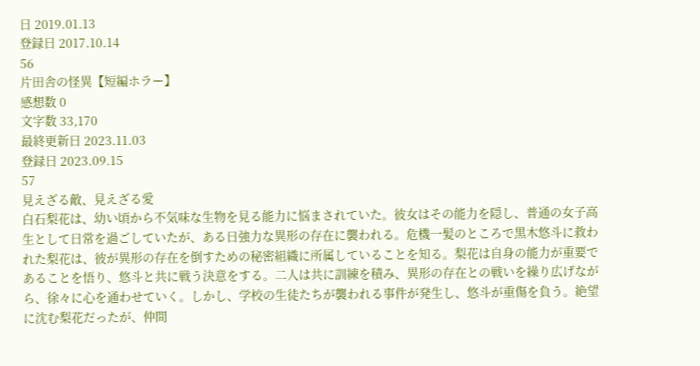日 2019.01.13
登録日 2017.10.14
56
片田舎の怪異【短編ホラー】
感想数 0
文字数 33,170
最終更新日 2023.11.03
登録日 2023.09.15
57
見えざる敵、見えざる愛
白石梨花は、幼い頃から不気味な生物を見る能力に悩まされていた。彼女はその能力を隠し、普通の女子高生として日常を過ごしていたが、ある日強力な異形の存在に襲われる。危機一髪のところで黒木悠斗に救われた梨花は、彼が異形の存在を倒すための秘密組織に所属していることを知る。梨花は自身の能力が重要であることを悟り、悠斗と共に戦う決意をする。二人は共に訓練を積み、異形の存在との戦いを繰り広げながら、徐々に心を通わせていく。しかし、学校の生徒たちが襲われる事件が発生し、悠斗が重傷を負う。絶望に沈む梨花だったが、仲間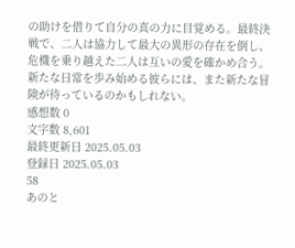の助けを借りて自分の真の力に目覚める。最終決戦で、二人は協力して最大の異形の存在を倒し、危機を乗り越えた二人は互いの愛を確かめ合う。新たな日常を歩み始める彼らには、また新たな冒険が待っているのかもしれない。
感想数 0
文字数 8,601
最終更新日 2025.05.03
登録日 2025.05.03
58
あのと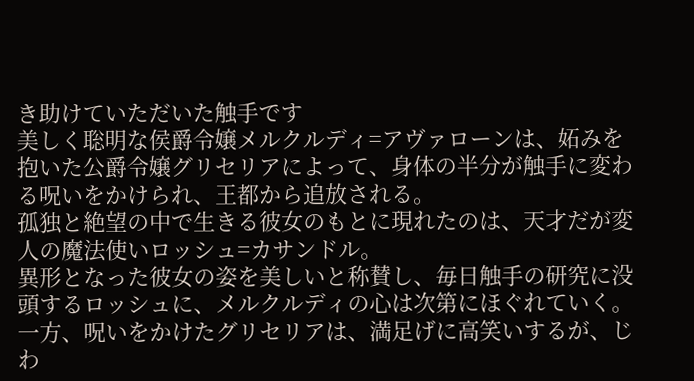き助けていただいた触手です
美しく聡明な侯爵令嬢メルクルディ=アヴァローンは、妬みを抱いた公爵令嬢グリセリアによって、身体の半分が触手に変わる呪いをかけられ、王都から追放される。
孤独と絶望の中で生きる彼女のもとに現れたのは、天才だが変人の魔法使いロッシュ=カサンドル。
異形となった彼女の姿を美しいと称賛し、毎日触手の研究に没頭するロッシュに、メルクルディの心は次第にほぐれていく。
一方、呪いをかけたグリセリアは、満足げに高笑いするが、じわ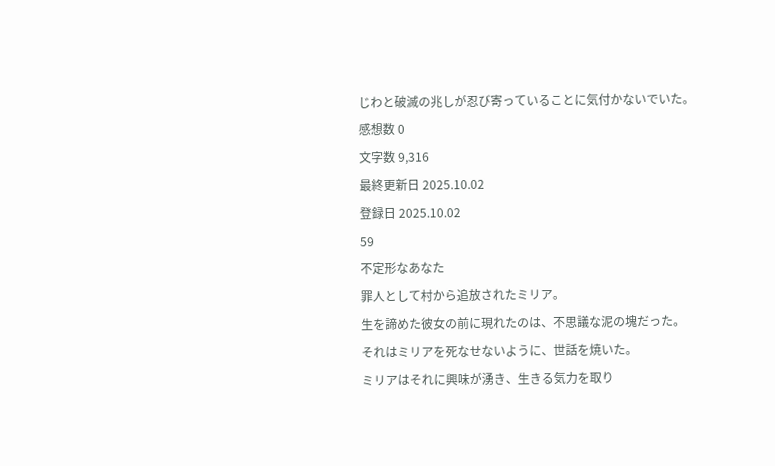じわと破滅の兆しが忍び寄っていることに気付かないでいた。
感想数 0
文字数 9,316
最終更新日 2025.10.02
登録日 2025.10.02
59
不定形なあなた
罪人として村から追放されたミリア。
生を諦めた彼女の前に現れたのは、不思議な泥の塊だった。
それはミリアを死なせないように、世話を焼いた。
ミリアはそれに興味が湧き、生きる気力を取り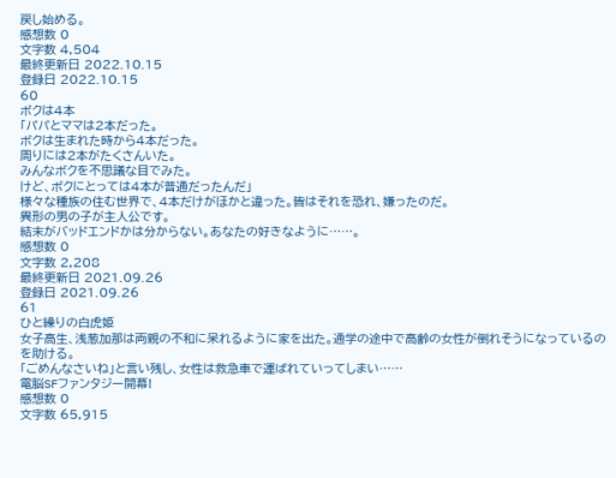戻し始める。
感想数 0
文字数 4,504
最終更新日 2022.10.15
登録日 2022.10.15
60
ボクは4本
「パパとママは2本だった。
ボクは生まれた時から4本だった。
周りには2本がたくさんいた。
みんなボクを不思議な目でみた。
けど、ボクにとっては4本が普通だったんだ」
様々な種族の住む世界で、4本だけがほかと違った。皆はそれを恐れ、嫌ったのだ。
異形の男の子が主人公です。
結末がバッドエンドかは分からない。あなたの好きなように……。
感想数 0
文字数 2,208
最終更新日 2021.09.26
登録日 2021.09.26
61
ひと繰りの白虎姫
女子高生、浅葱加那は両親の不和に呆れるように家を出た。通学の途中で高齢の女性が倒れそうになっているのを助ける。
「ごめんなさいね」と言い残し、女性は救急車で運ばれていってしまい……
電脳SFファンタジー開幕!
感想数 0
文字数 65,915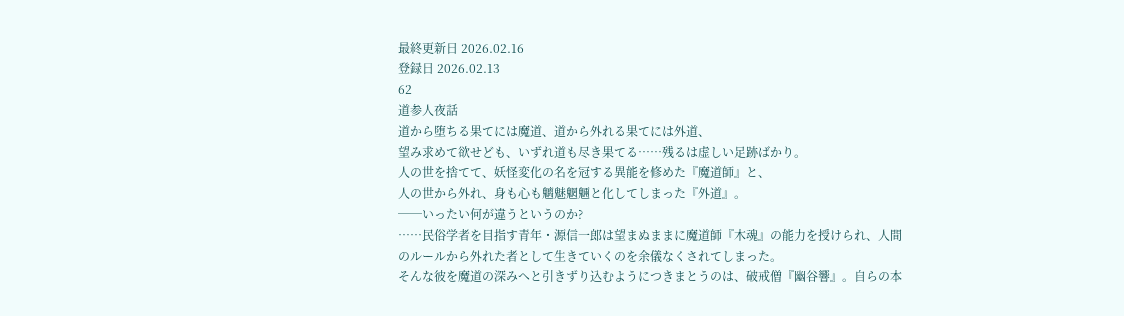最終更新日 2026.02.16
登録日 2026.02.13
62
道参人夜話
道から堕ちる果てには魔道、道から外れる果てには外道、
望み求めて欲せども、いずれ道も尽き果てる……残るは虚しい足跡ばかり。
人の世を捨てて、妖怪変化の名を冠する異能を修めた『魔道師』と、
人の世から外れ、身も心も魑魅魍魎と化してしまった『外道』。
──いったい何が違うというのか?
……民俗学者を目指す青年・源信一郎は望まぬままに魔道師『木魂』の能力を授けられ、人間のルールから外れた者として生きていくのを余儀なくされてしまった。
そんな彼を魔道の深みへと引きずり込むようにつきまとうのは、破戒僧『幽谷響』。自らの本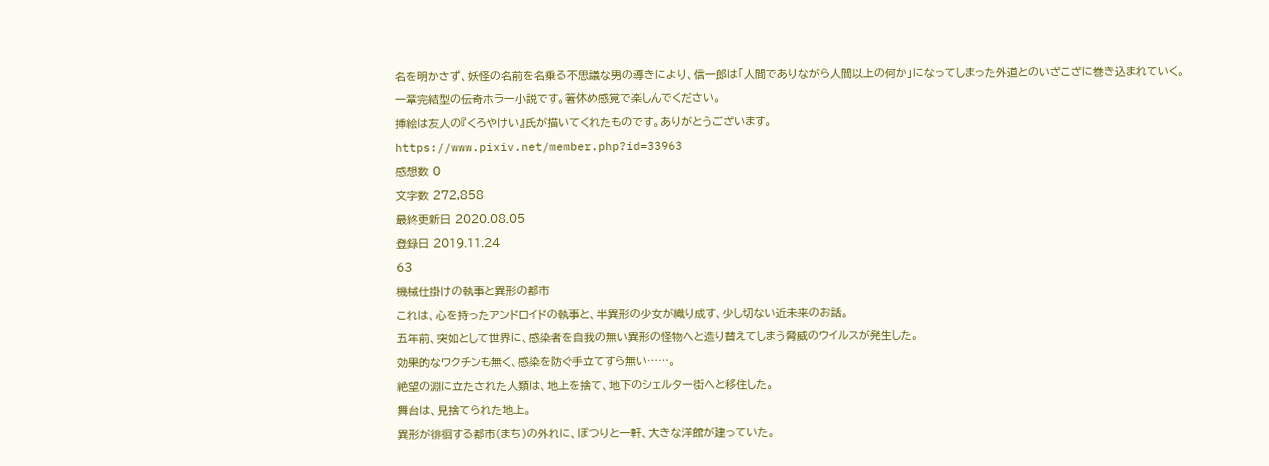名を明かさず、妖怪の名前を名乗る不思議な男の導きにより、信一郎は「人間でありながら人間以上の何か」になってしまった外道とのいざこざに巻き込まれていく。
一章完結型の伝奇ホラー小説です。箸休め感覚で楽しんでください。
挿絵は友人の『くろやけい』氏が描いてくれたものです。ありがとうございます。
https://www.pixiv.net/member.php?id=33963
感想数 0
文字数 272,858
最終更新日 2020.08.05
登録日 2019.11.24
63
機械仕掛けの執事と異形の都市
これは、心を持ったアンドロイドの執事と、半異形の少女が織り成す、少し切ない近未来のお話。
五年前、突如として世界に、感染者を自我の無い異形の怪物へと造り替えてしまう脅威のウイルスが発生した。
効果的なワクチンも無く、感染を防ぐ手立てすら無い……。
絶望の淵に立たされた人類は、地上を捨て、地下のシェルター街へと移住した。
舞台は、見捨てられた地上。
異形が徘徊する都市(まち)の外れに、ぽつりと一軒、大きな洋館が建っていた。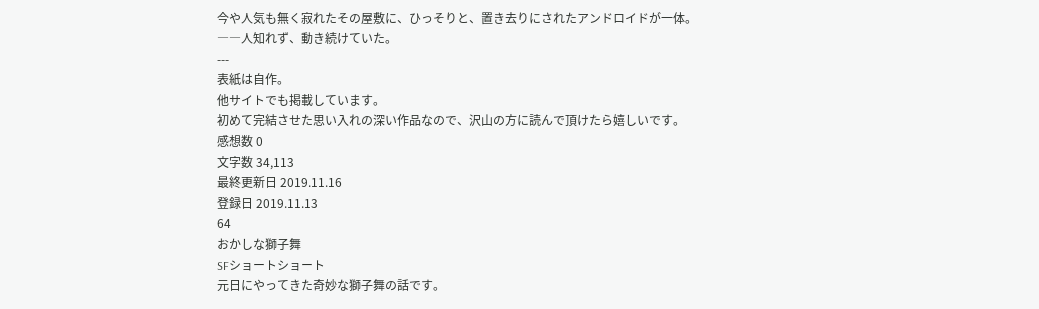今や人気も無く寂れたその屋敷に、ひっそりと、置き去りにされたアンドロイドが一体。
――人知れず、動き続けていた。
---
表紙は自作。
他サイトでも掲載しています。
初めて完結させた思い入れの深い作品なので、沢山の方に読んで頂けたら嬉しいです。
感想数 0
文字数 34,113
最終更新日 2019.11.16
登録日 2019.11.13
64
おかしな獅子舞
SFショートショート
元日にやってきた奇妙な獅子舞の話です。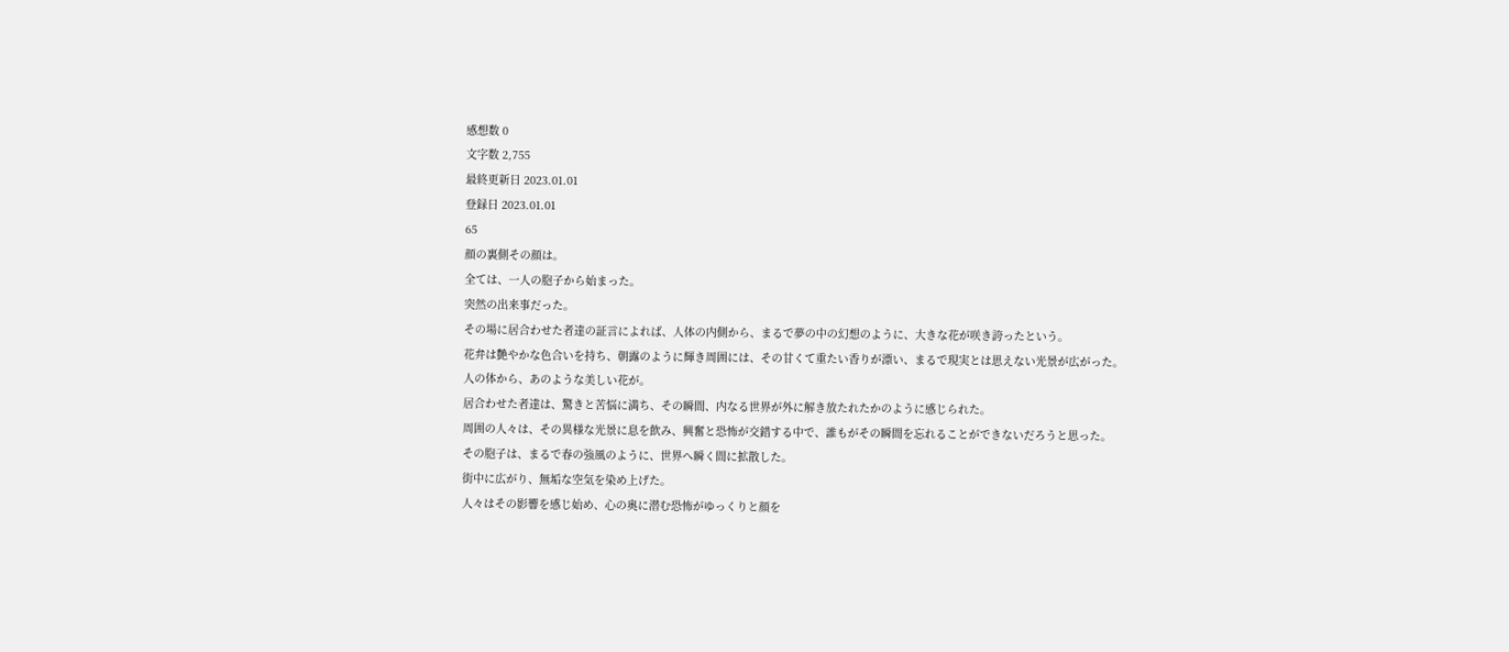感想数 0
文字数 2,755
最終更新日 2023.01.01
登録日 2023.01.01
65
顔の裏側その顔は。
全ては、一人の胞子から始まった。
突然の出来事だった。
その場に居合わせた者達の証言によれば、人体の内側から、まるで夢の中の幻想のように、大きな花が咲き誇ったという。
花弁は艶やかな色合いを持ち、朝露のように輝き周囲には、その甘くて重たい香りが漂い、まるで現実とは思えない光景が広がった。
人の体から、あのような美しい花が。
居合わせた者達は、驚きと苦悩に満ち、その瞬間、内なる世界が外に解き放たれたかのように感じられた。
周囲の人々は、その異様な光景に息を飲み、興奮と恐怖が交錯する中で、誰もがその瞬間を忘れることができないだろうと思った。
その胞子は、まるで春の強風のように、世界へ瞬く間に拡散した。
街中に広がり、無垢な空気を染め上げた。
人々はその影響を感じ始め、心の奥に潜む恐怖がゆっくりと顔を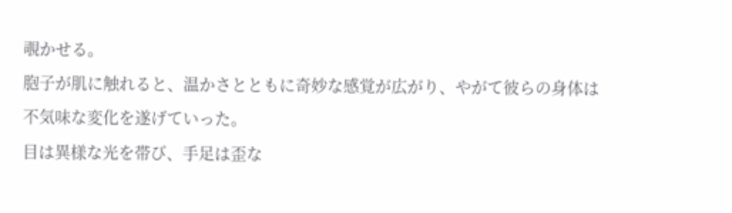覗かせる。
胞子が肌に触れると、温かさとともに奇妙な感覚が広がり、やがて彼らの身体は不気味な変化を遂げていった。
目は異様な光を帯び、手足は歪な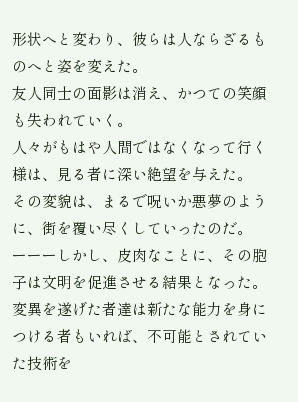形状へと変わり、彼らは人ならざるものへと姿を変えた。
友人同士の面影は消え、かつての笑顔も失われていく。
人々がもはや人間ではなくなって行く様は、見る者に深い絶望を与えた。
その変貌は、まるで呪いか悪夢のように、街を覆い尽くしていったのだ。
ーーーしかし、皮肉なことに、その胞子は文明を促進させる結果となった。
変異を遂げた者達は新たな能力を身につける者もいれば、不可能とされていた技術を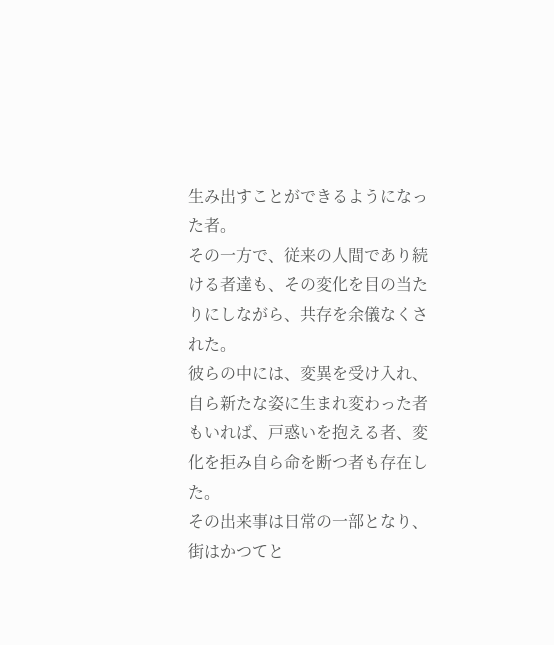生み出すことができるようになった者。
その一方で、従来の人間であり続ける者達も、その変化を目の当たりにしながら、共存を余儀なくされた。
彼らの中には、変異を受け入れ、自ら新たな姿に生まれ変わった者もいれば、戸惑いを抱える者、変化を拒み自ら命を断つ者も存在した。
その出来事は日常の一部となり、街はかつてと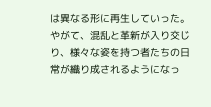は異なる形に再生していった。
やがて、混乱と革新が入り交じり、様々な姿を持つ者たちの日常が織り成されるようになっ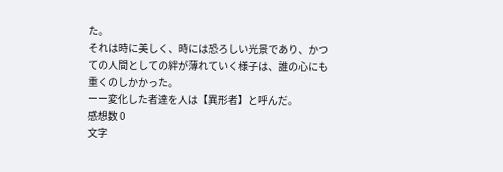た。
それは時に美しく、時には恐ろしい光景であり、かつての人間としての絆が薄れていく様子は、誰の心にも重くのしかかった。
ーー変化した者達を人は【異形者】と呼んだ。
感想数 0
文字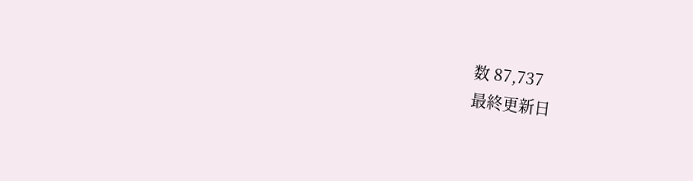数 87,737
最終更新日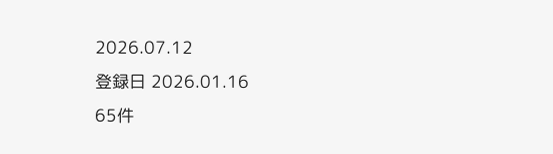2026.07.12
登録日 2026.01.16
65件